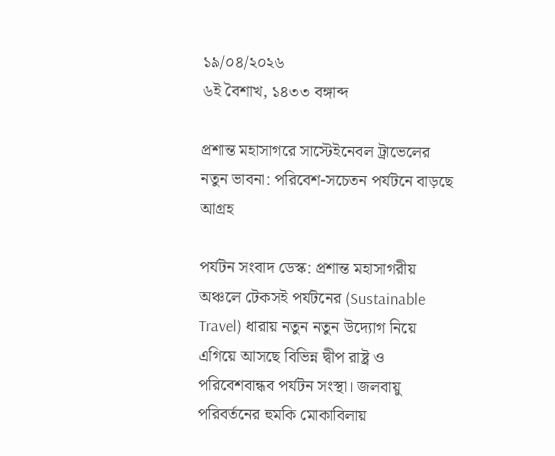১৯/০৪/২০২৬
৬ই বৈশাখ, ১৪৩৩ বঙ্গাব্দ

প্রশান্ত মহাসাগরে সাস্টেইনেবল ট্রাভেলের নতুন ভাবনা: পরিবেশ-সচেতন পর্যটনে বাড়ছে আগ্রহ

পর্যটন সংবাদ ডেস্ক: প্রশান্ত মহাসাগরীয় অঞ্চলে টেকসই পর্যটনের (Sustainable Travel) ধারায় নতুন নতুন উদ্যোগ নিয়ে এগিয়ে আসছে বিভিন্ন দ্বীপ রাষ্ট্র ও পরিবেশবান্ধব পর্যটন সংস্থা। জলবায়ু পরিবর্তনের হুমকি মোকাবিলায়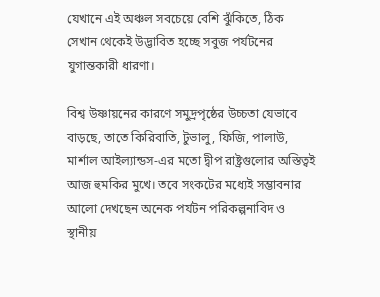যেখানে এই অঞ্চল সবচেয়ে বেশি ঝুঁকিতে, ঠিক সেখান থেকেই উদ্ভাবিত হচ্ছে সবুজ পর্যটনের যুগান্তকারী ধারণা।

বিশ্ব উষ্ণায়নের কারণে সমুদ্রপৃষ্ঠের উচ্চতা যেভাবে বাড়ছে, তাতে কিরিবাতি, টুভালু, ফিজি, পালাউ, মার্শাল আইল্যান্ডস-এর মতো দ্বীপ রাষ্ট্রগুলোর অস্তিত্বই আজ হুমকির মুখে। তবে সংকটের মধ্যেই সম্ভাবনার আলো দেখছেন অনেক পর্যটন পরিকল্পনাবিদ ও স্থানীয়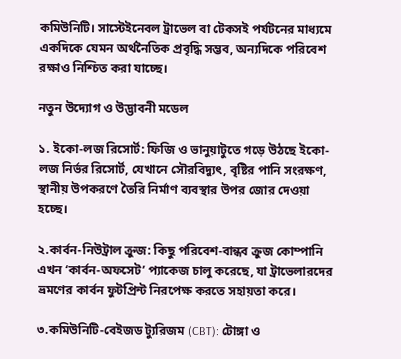কমিউনিটি। সাস্টেইনেবল ট্রাভেল বা টেকসই পর্যটনের মাধ্যমে একদিকে যেমন অর্থনৈতিক প্রবৃদ্ধি সম্ভব, অন্যদিকে পরিবেশ রক্ষাও নিশ্চিত করা যাচ্ছে।

নতুন উদ্যোগ ও উদ্ভাবনী মডেল

১. ইকো-লজ রিসোর্ট: ফিজি ও ভানুয়াটুতে গড়ে উঠছে ইকো-লজ নির্ভর রিসোর্ট, যেখানে সৌরবিদ্যুৎ, বৃষ্টির পানি সংরক্ষণ, স্থানীয় উপকরণে তৈরি নির্মাণ ব্যবস্থার উপর জোর দেওয়া হচ্ছে।

২.কার্বন-নিউট্রাল ক্রুজ: কিছু পরিবেশ-বান্ধব ক্রুজ কোম্পানি এখন ‘কার্বন-অফসেট’ প্যাকেজ চালু করেছে, যা ট্রাভেলারদের ভ্রমণের কার্বন ফুটপ্রিন্ট নিরপেক্ষ করতে সহায়তা করে।

৩.কমিউনিটি-বেইজড ট্যুরিজম (CBT): টোঙ্গা ও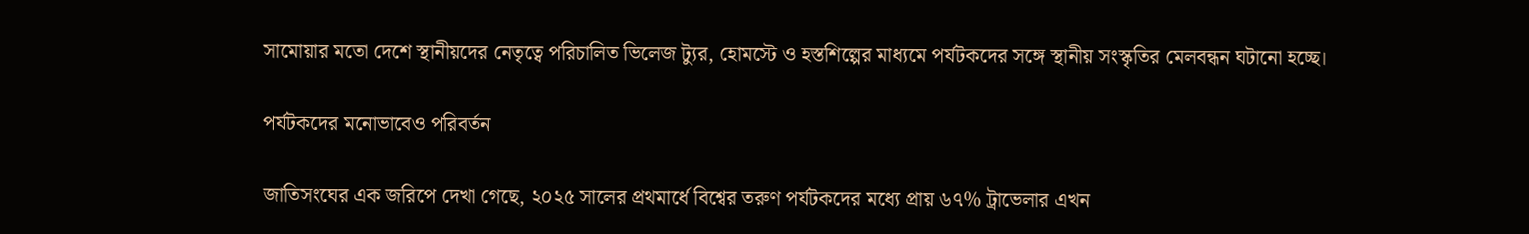সামোয়ার মতো দেশে স্থানীয়দের নেতৃত্বে পরিচালিত ভিলেজ ট্যুর, হোমস্টে ও হস্তশিল্পের মাধ্যমে পর্যটকদের সঙ্গে স্থানীয় সংস্কৃতির মেলবন্ধন ঘটানো হচ্ছে।

পর্যটকদের মনোভাবেও পরিবর্তন

জাতিসংঘের এক জরিপে দেখা গেছে, ২০২৫ সালের প্রথমার্ধে বিশ্বের তরুণ পর্যটকদের মধ্যে প্রায় ৬৭% ট্রাভেলার এখন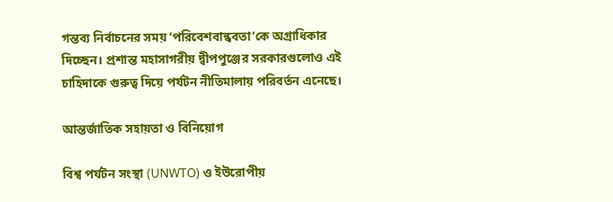গন্তব্য নির্বাচনের সময় ‘পরিবেশবান্ধবতা’কে অগ্রাধিকার দিচ্ছেন। প্রশান্ত মহাসাগরীয় দ্বীপপুঞ্জের সরকারগুলোও এই চাহিদাকে গুরুত্ব দিয়ে পর্যটন নীতিমালায় পরিবর্তন এনেছে।

আন্তর্জাতিক সহায়তা ও বিনিয়োগ

বিশ্ব পর্যটন সংস্থা (UNWTO) ও ইউরোপীয়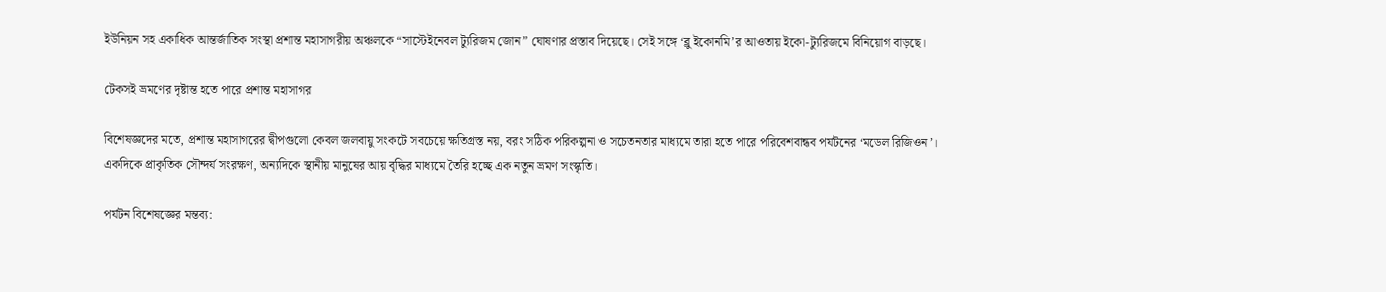ইউনিয়ন সহ একাধিক আন্তর্জাতিক সংস্থা প্রশান্ত মহাসাগরীয় অঞ্চলকে “সাস্টেইনেবল ট্যুরিজম জোন” ঘোষণার প্রস্তাব দিয়েছে। সেই সঙ্গে ‘ব্লু ইকোনমি’র আওতায় ইকো-ট্যুরিজমে বিনিয়োগ বাড়ছে।

টেকসই ভ্রমণের দৃষ্টান্ত হতে পারে প্রশান্ত মহাসাগর

বিশেষজ্ঞদের মতে, প্রশান্ত মহাসাগরের দ্বীপগুলো কেবল জলবায়ু সংকটে সবচেয়ে ক্ষতিগ্রস্ত নয়, বরং সঠিক পরিকল্পনা ও সচেতনতার মাধ্যমে তারা হতে পারে পরিবেশবান্ধব পর্যটনের ‘মডেল রিজিওন’। একদিকে প্রাকৃতিক সৌন্দর্য সংরক্ষণ, অন্যদিকে স্থানীয় মানুষের আয় বৃদ্ধির মাধ্যমে তৈরি হচ্ছে এক নতুন ভ্রমণ সংস্কৃতি।

পর্যটন বিশেষজ্ঞের মন্তব্য: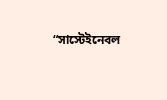“সাস্টেইনেবল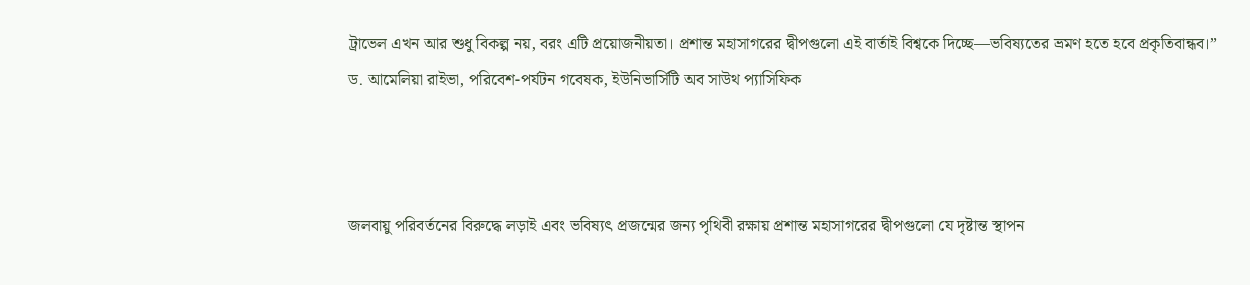ট্রাভেল এখন আর শুধু বিকল্প নয়, বরং এটি প্রয়োজনীয়তা। প্রশান্ত মহাসাগরের দ্বীপগুলো এই বার্তাই বিশ্বকে দিচ্ছে—ভবিষ্যতের ভ্রমণ হতে হবে প্রকৃতিবান্ধব।”
ড. আমেলিয়া রাইভা, পরিবেশ-পর্যটন গবেষক, ইউনিভার্সিটি অব সাউথ প্যাসিফিক



জলবায়ু পরিবর্তনের বিরুদ্ধে লড়াই এবং ভবিষ্যৎ প্রজন্মের জন্য পৃথিবী রক্ষায় প্রশান্ত মহাসাগরের দ্বীপগুলো যে দৃষ্টান্ত স্থাপন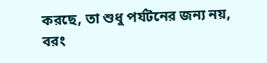করছে, তা শুধু পর্যটনের জন্য নয়, বরং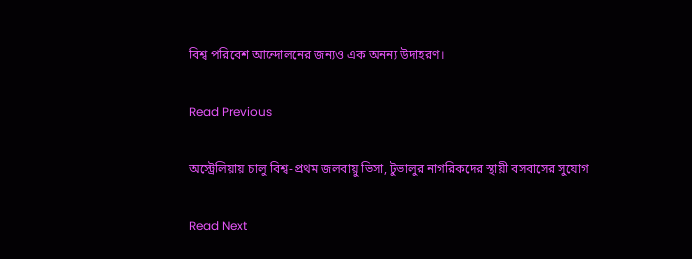বিশ্ব পরিবেশ আন্দোলনের জন্যও এক অনন্য উদাহরণ।

Read Previous

অস্ট্রেলিয়ায় চালু বিশ্ব-প্রথম জলবায়ু ভিসা, টুভালুর নাগরিকদের স্থায়ী বসবাসের সুযোগ

Read Next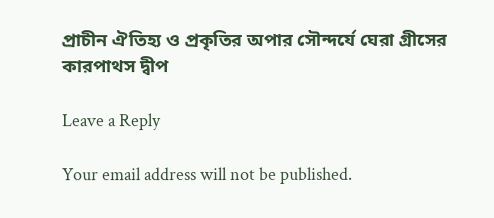প্রাচীন ঐতিহ্য ও প্রকৃতির অপার সৌন্দর্যে ঘেরা গ্রীসের কারপাথস দ্বীপ

Leave a Reply

Your email address will not be published.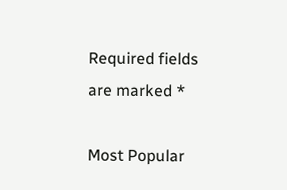Required fields are marked *

Most Popular